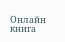Онлайн книга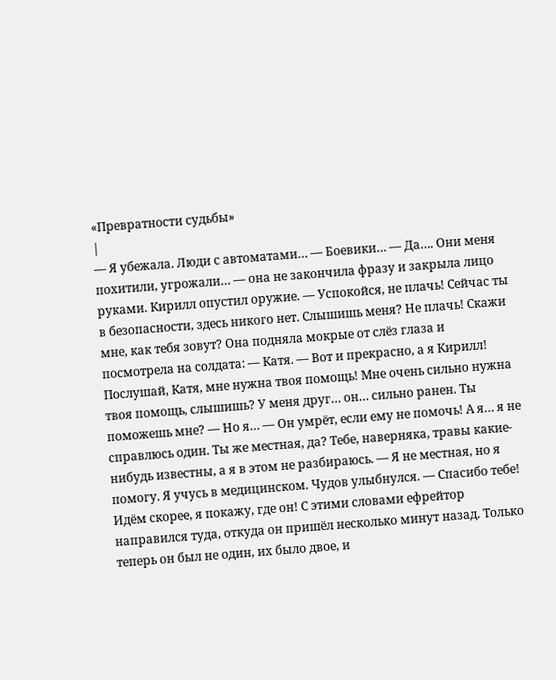«Превратности судьбы»
|
— Я убежала. Люди с автоматами… — Боевики… — Да…. Они меня похитили, угрожали… — она не закончила фразу и закрыла лицо руками. Кирилл опустил оружие. — Успокойся, не плачь! Сейчас ты в безопасности, здесь никого нет. Слышишь меня? Не плачь! Скажи мне, как тебя зовут? Она подняла мокрые от слёз глаза и посмотрела на солдата: — Катя. — Вот и прекрасно, а я Кирилл! Послушай, Катя, мне нужна твоя помощь! Мне очень сильно нужна твоя помощь, слышишь? У меня друг… он… сильно ранен. Ты поможешь мне? — Но я… — Он умрёт, если ему не помочь! А я… я не справлюсь один. Ты же местная, да? Тебе, наверняка, травы какие-нибудь известны, а я в этом не разбираюсь. — Я не местная, но я помогу. Я учусь в медицинском. Чудов улыбнулся. — Спасибо тебе! Идём скорее, я покажу, где он! С этими словами ефрейтор направился туда, откуда он пришёл несколько минут назад. Только теперь он был не один, их было двое, и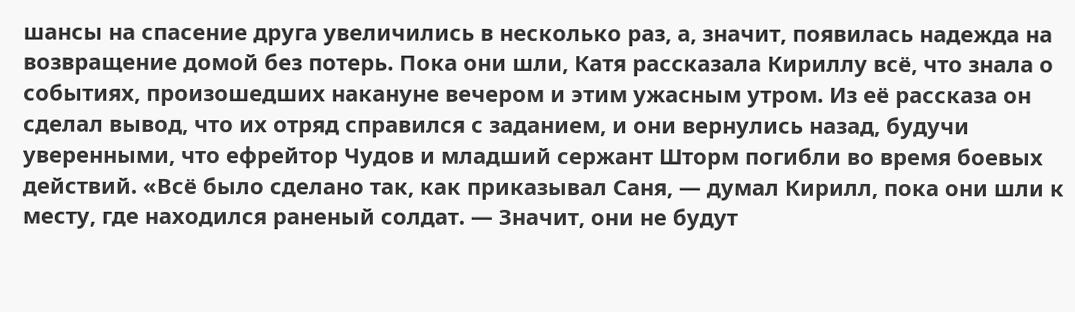шансы на спасение друга увеличились в несколько раз, а, значит, появилась надежда на возвращение домой без потерь. Пока они шли, Катя рассказала Кириллу всё, что знала о событиях, произошедших накануне вечером и этим ужасным утром. Из её рассказа он сделал вывод, что их отряд справился с заданием, и они вернулись назад, будучи уверенными, что ефрейтор Чудов и младший сержант Шторм погибли во время боевых действий. «Всё было сделано так, как приказывал Саня, — думал Кирилл, пока они шли к месту, где находился раненый солдат. — Значит, они не будут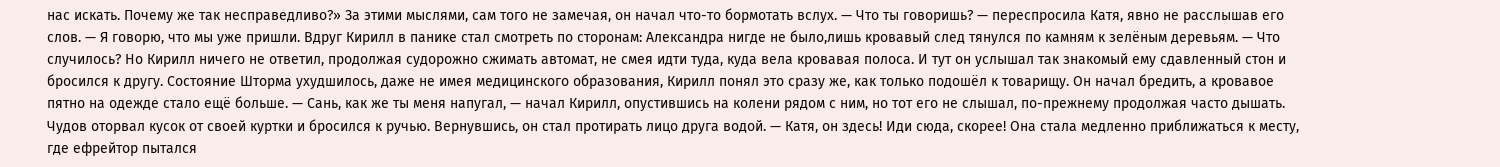нас искать. Почему же так несправедливо?» За этими мыслями, сам того не замечая, он начал что-то бормотать вслух. — Что ты говоришь? — переспросила Катя, явно не расслышав его слов. — Я говорю, что мы уже пришли. Вдруг Кирилл в панике стал смотреть по сторонам: Александра нигде не было,лишь кровавый след тянулся по камням к зелёным деревьям. — Что случилось? Но Кирилл ничего не ответил, продолжая судорожно сжимать автомат, не смея идти туда, куда вела кровавая полоса. И тут он услышал так знакомый ему сдавленный стон и бросился к другу. Состояние Шторма ухудшилось, даже не имея медицинского образования, Кирилл понял это сразу же, как только подошёл к товарищу. Он начал бредить, а кровавое пятно на одежде стало ещё больше. — Сань, как же ты меня напугал, — начал Кирилл, опустившись на колени рядом с ним, но тот его не слышал, по-прежнему продолжая часто дышать. Чудов оторвал кусок от своей куртки и бросился к ручью. Вернувшись, он стал протирать лицо друга водой. — Катя, он здесь! Иди сюда, скорее! Она стала медленно приближаться к месту, где ефрейтор пытался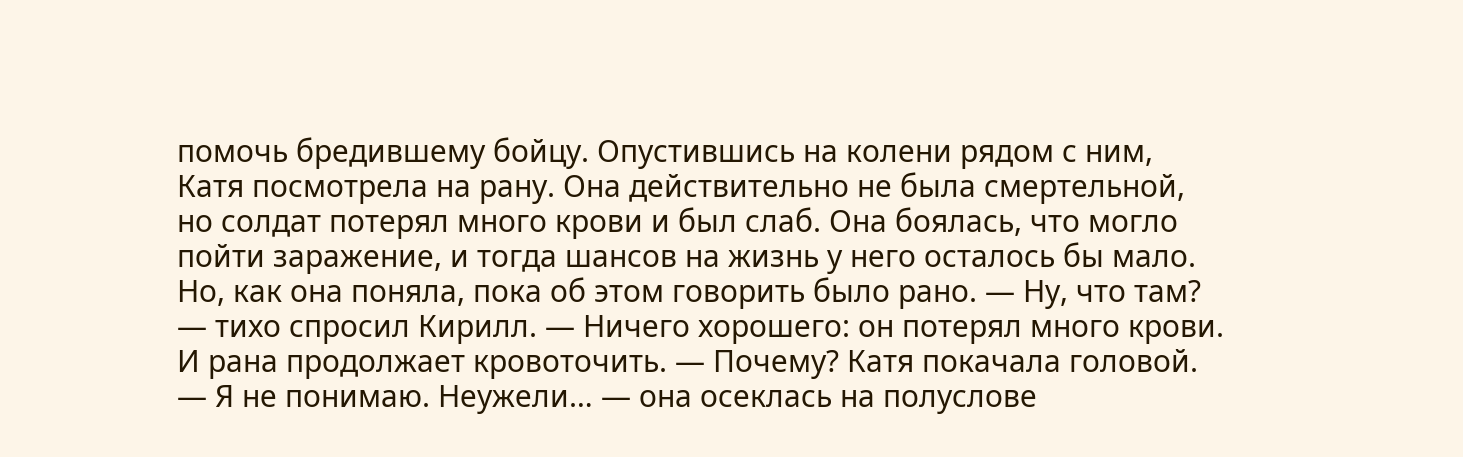помочь бредившему бойцу. Опустившись на колени рядом с ним, Катя посмотрела на рану. Она действительно не была смертельной, но солдат потерял много крови и был слаб. Она боялась, что могло пойти заражение, и тогда шансов на жизнь у него осталось бы мало. Но, как она поняла, пока об этом говорить было рано. — Ну, что там? — тихо спросил Кирилл. — Ничего хорошего: он потерял много крови. И рана продолжает кровоточить. — Почему? Катя покачала головой. — Я не понимаю. Неужели… — она осеклась на полуслове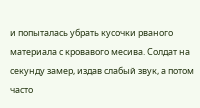и попыталась убрать кусочки рваного материала с кровавого месива. Солдат на секунду замер, издав слабый звук, а потом часто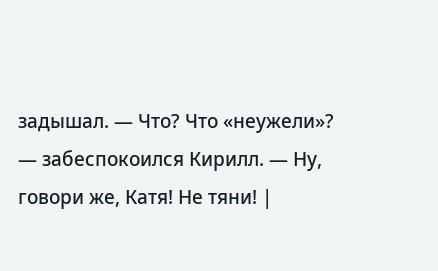задышал. — Что? Что «неужели»? — забеспокоился Кирилл. — Ну, говори же, Катя! Не тяни! |